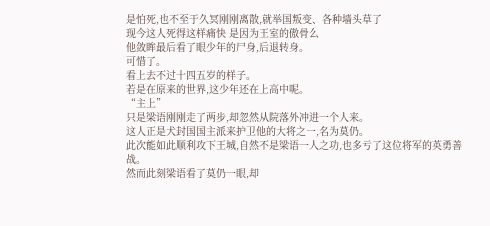是怕死,也不至于久冥刚刚离散,就举国叛变、各种墙头草了
现今这人死得这样痛快 是因为王室的傲骨么
他敛眸最后看了眼少年的尸身,后退转身。
可惜了。
看上去不过十四五岁的样子。
若是在原来的世界,这少年还在上高中呢。
“主上”
只是梁语刚刚走了两步,却忽然从院落外冲进一个人来。
这人正是犬封国国主派来护卫他的大将之一,名为莫仍。
此次能如此顺利攻下王城,自然不是梁语一人之功,也多亏了这位将军的英勇善战。
然而此刻梁语看了莫仍一眼,却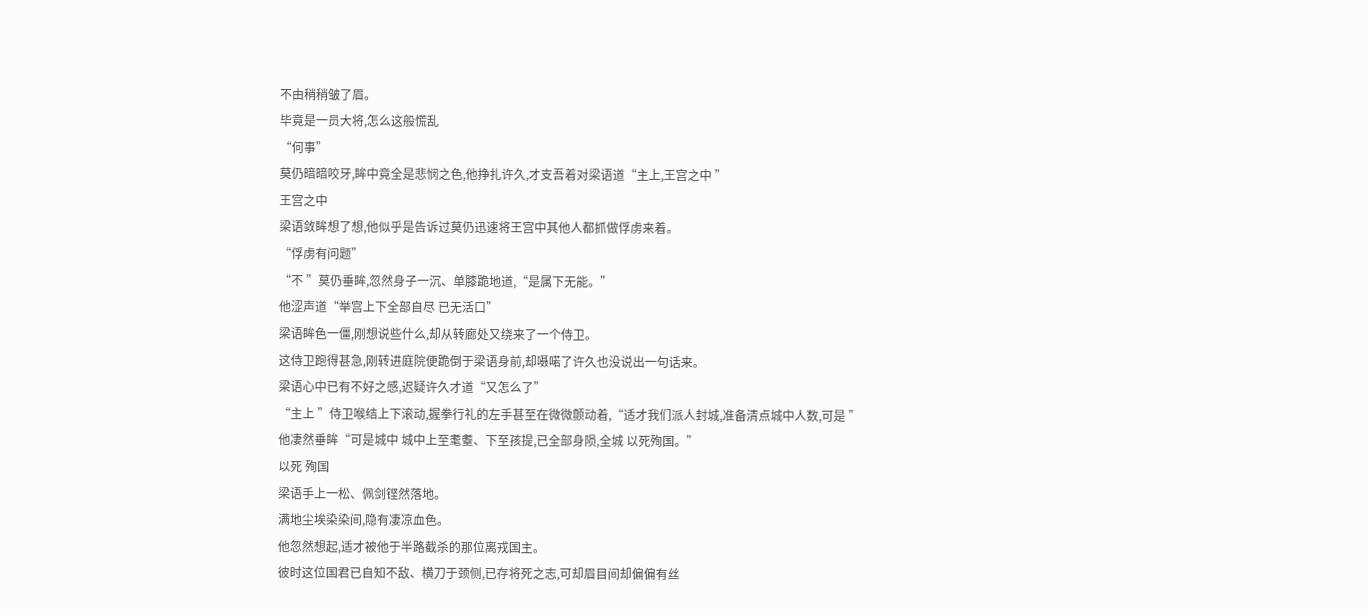不由稍稍皱了眉。
毕竟是一员大将,怎么这般慌乱
“何事”
莫仍暗暗咬牙,眸中竟全是悲悯之色,他挣扎许久,才支吾着对梁语道“主上,王宫之中 ”
王宫之中
梁语敛眸想了想,他似乎是告诉过莫仍迅速将王宫中其他人都抓做俘虏来着。
“俘虏有问题”
“不 ”莫仍垂眸,忽然身子一沉、单膝跪地道,“是属下无能。”
他涩声道“举宫上下全部自尽 已无活口”
梁语眸色一僵,刚想说些什么,却从转廊处又绕来了一个侍卫。
这侍卫跑得甚急,刚转进庭院便跪倒于梁语身前,却嗫喏了许久也没说出一句话来。
梁语心中已有不好之感,迟疑许久才道“又怎么了”
“主上 ”侍卫喉结上下滚动,握拳行礼的左手甚至在微微颤动着,“适才我们派人封城,准备清点城中人数,可是 ”
他凄然垂眸“可是城中 城中上至耄耋、下至孩提,已全部身陨,全城 以死殉国。”
以死 殉国
梁语手上一松、佩剑铿然落地。
满地尘埃染染间,隐有凄凉血色。
他忽然想起,适才被他于半路截杀的那位离戎国主。
彼时这位国君已自知不敌、横刀于颈侧,已存将死之志,可却眉目间却偏偏有丝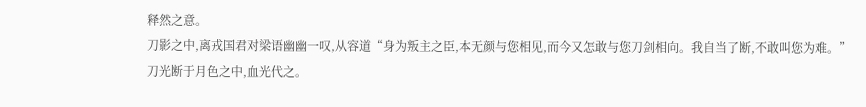释然之意。
刀影之中,离戎国君对梁语幽幽一叹,从容道“身为叛主之臣,本无颜与您相见,而今又怎敢与您刀剑相向。我自当了断,不敢叫您为难。”
刀光断于月色之中,血光代之。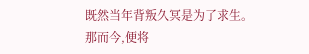既然当年背叛久冥是为了求生。
那而今,便将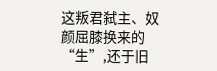这叛君弑主、奴颜屈膝换来的“生”,还于旧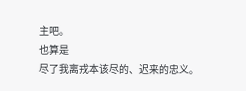主吧。
也算是
尽了我离戎本该尽的、迟来的忠义。